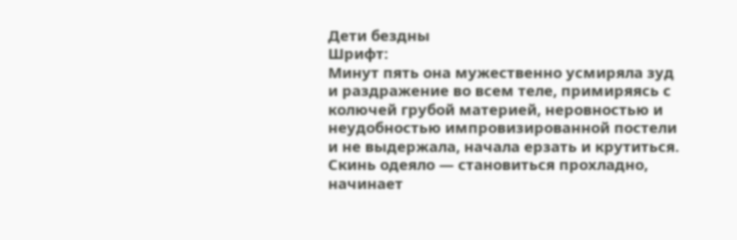Дети бездны
Шрифт:
Минут пять она мужественно усмиряла зуд и раздражение во всем теле, примиряясь с колючей грубой материей, неровностью и неудобностью импровизированной постели и не выдержала, начала ерзать и крутиться. Скинь одеяло — становиться прохладно, начинает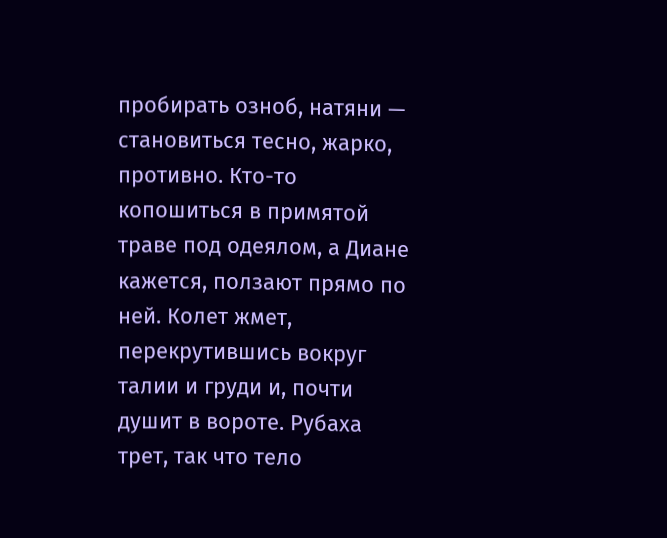пробирать озноб, натяни — становиться тесно, жарко, противно. Кто-то копошиться в примятой траве под одеялом, а Диане кажется, ползают прямо по ней. Колет жмет, перекрутившись вокруг талии и груди и, почти душит в вороте. Рубаха трет, так что тело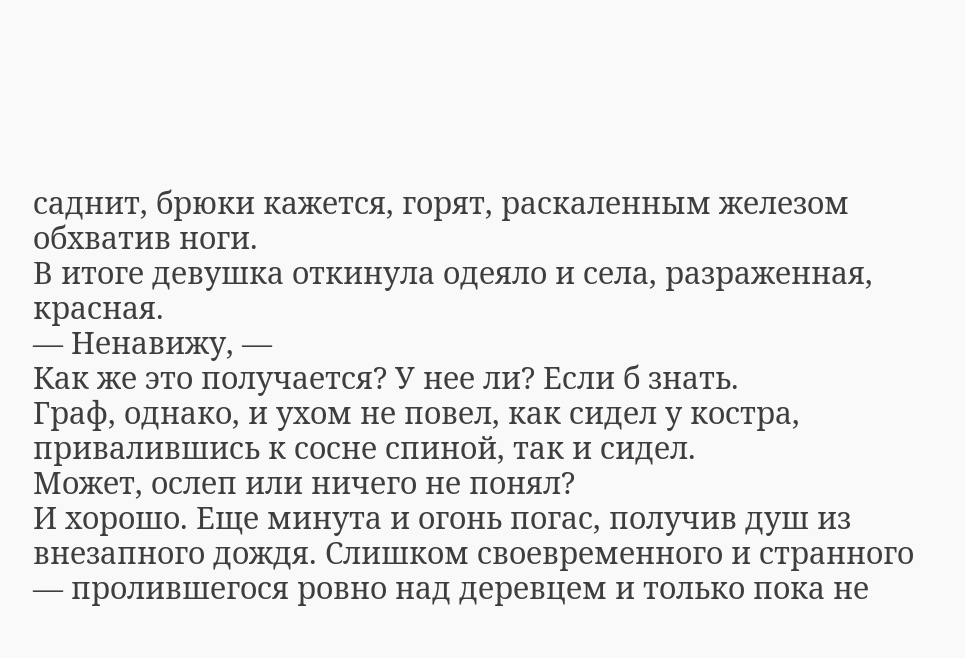саднит, брюки кажется, горят, раскаленным железом обхватив ноги.
В итоге девушка откинула одеяло и села, разраженная, красная.
— Ненавижу, —
Как же это получается? У нее ли? Если б знать.
Граф, однако, и ухом не повел, как сидел у костра, привалившись к сосне спиной, так и сидел.
Может, ослеп или ничего не понял?
И хорошо. Еще минута и огонь погас, получив душ из внезапного дождя. Слишком своевременного и странного — пролившегося ровно над деревцем и только пока не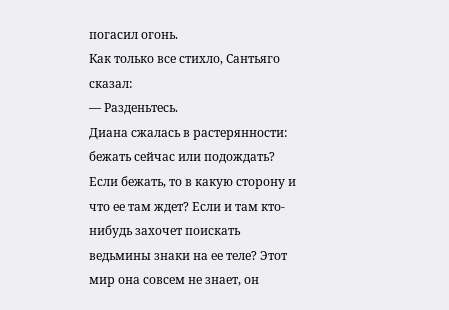погасил огонь.
Как только все стихло, Сантьяго сказал:
— Разденьтесь.
Диана сжалась в растерянности: бежать сейчас или подождать? Если бежать, то в какую сторону и что ее там ждет? Если и там кто-нибудь захочет поискать ведьмины знаки на ее теле? Этот мир она совсем не знает, он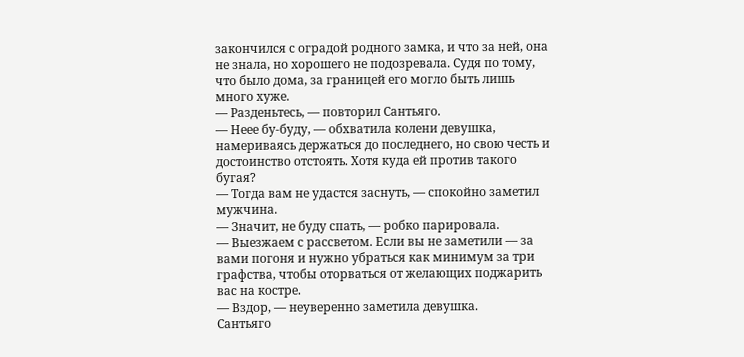закончился с оградой родного замка, и что за ней, она не знала, но хорошего не подозревала. Судя по тому, что было дома, за границей его могло быть лишь много хуже.
— Разденьтесь, — повторил Сантьяго.
— Неее бу-буду, — обхватила колени девушка, намериваясь держаться до последнего, но свою честь и достоинство отстоять. Хотя куда ей против такого бугая?
— Тогда вам не удастся заснуть, — спокойно заметил мужчина.
— Значит, не буду спать, — робко парировала.
— Выезжаем с рассветом. Если вы не заметили — за вами погоня и нужно убраться как минимум за три графства, чтобы оторваться от желающих поджарить вас на костре.
— Вздор, — неуверенно заметила девушка.
Сантьяго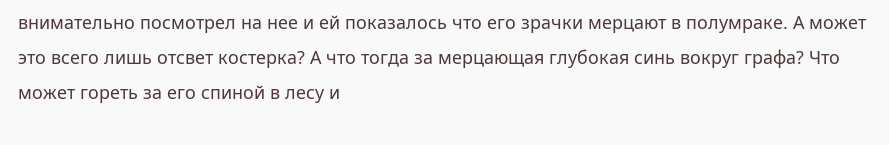внимательно посмотрел на нее и ей показалось что его зрачки мерцают в полумраке. А может это всего лишь отсвет костерка? А что тогда за мерцающая глубокая синь вокруг графа? Что может гореть за его спиной в лесу и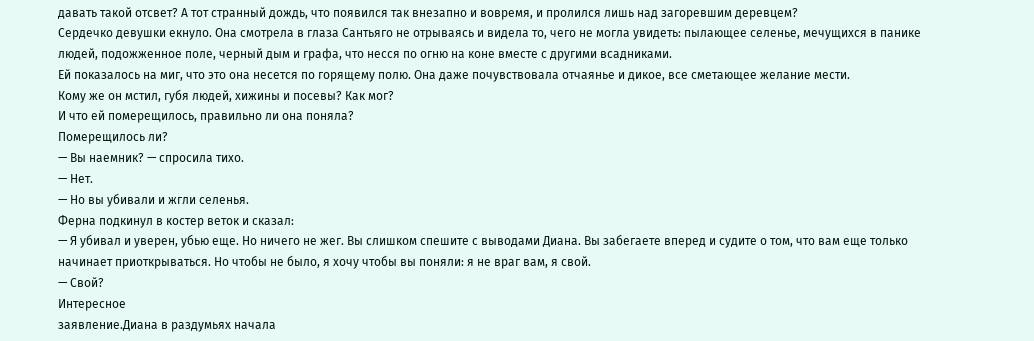давать такой отсвет? А тот странный дождь, что появился так внезапно и вовремя, и пролился лишь над загоревшим деревцем?
Сердечко девушки екнуло. Она смотрела в глаза Сантьяго не отрываясь и видела то, чего не могла увидеть: пылающее селенье, мечущихся в панике людей, подожженное поле, черный дым и графа, что несся по огню на коне вместе с другими всадниками.
Ей показалось на миг, что это она несется по горящему полю. Она даже почувствовала отчаянье и дикое, все сметающее желание мести.
Кому же он мстил, губя людей, хижины и посевы? Как мог?
И что ей померещилось, правильно ли она поняла?
Померещилось ли?
— Вы наемник? — спросила тихо.
— Нет.
— Но вы убивали и жгли селенья.
Ферна подкинул в костер веток и сказал:
— Я убивал и уверен, убью еще. Но ничего не жег. Вы слишком спешите с выводами Диана. Вы забегаете вперед и судите о том, что вам еще только начинает приоткрываться. Но чтобы не было, я хочу чтобы вы поняли: я не враг вам, я свой.
— Свой?
Интересное
заявление.Диана в раздумьях начала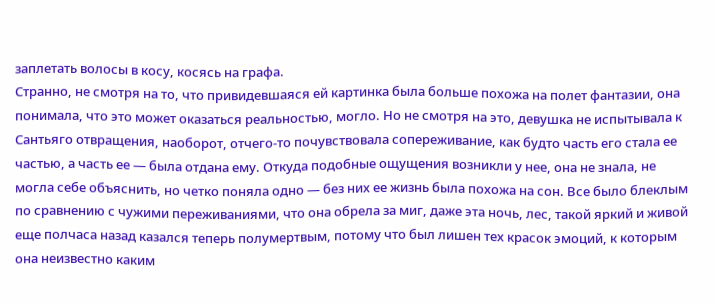заплетать волосы в косу, косясь на графа.
Странно, не смотря на то, что привидевшаяся ей картинка была больше похожа на полет фантазии, она понимала, что это может оказаться реальностью, могло. Но не смотря на это, девушка не испытывала к Сантьяго отвращения, наоборот, отчего-то почувствовала сопереживание, как будто часть его стала ее частью, а часть ее — была отдана ему. Откуда подобные ощущения возникли у нее, она не знала, не могла себе объяснить, но четко поняла одно — без них ее жизнь была похожа на сон. Все было блеклым по сравнению с чужими переживаниями, что она обрела за миг, даже эта ночь, лес, такой яркий и живой еще полчаса назад казался теперь полумертвым, потому что был лишен тех красок эмоций, к которым она неизвестно каким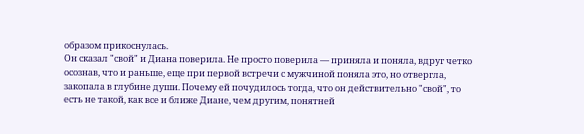образом прикоснулась.
Он сказал "свой" и Диана поверила. Не просто поверила — приняла и поняла, вдруг четко осознав, что и раньше, еще при первой встречи с мужчиной поняла это, но отвергла, закопала в глубине души. Почему ей почудилось тогда, что он действительно "свой", то есть не такой, как все и ближе Диане, чем другим, понятней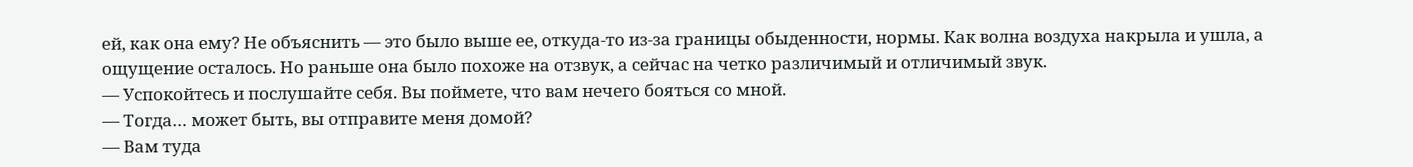ей, как она ему? Не объяснить — это было выше ее, откуда-то из-за границы обыденности, нормы. Как волна воздуха накрыла и ушла, а ощущение осталось. Но раньше она было похоже на отзвук, а сейчас на четко различимый и отличимый звук.
— Успокойтесь и послушайте себя. Вы поймете, что вам нечего бояться со мной.
— Тогда… может быть, вы отправите меня домой?
— Вам туда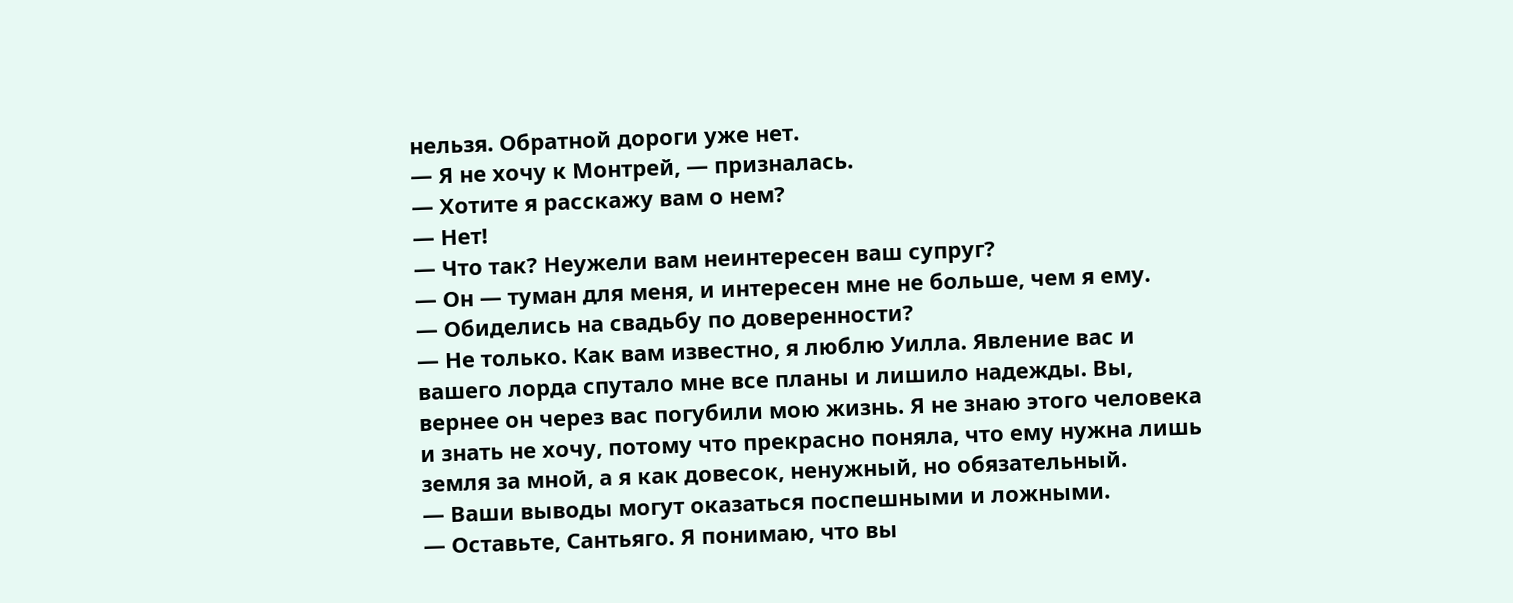нельзя. Обратной дороги уже нет.
— Я не хочу к Монтрей, — призналась.
— Хотите я расскажу вам о нем?
— Нет!
— Что так? Неужели вам неинтересен ваш супруг?
— Он — туман для меня, и интересен мне не больше, чем я ему.
— Обиделись на свадьбу по доверенности?
— Не только. Как вам известно, я люблю Уилла. Явление вас и вашего лорда спутало мне все планы и лишило надежды. Вы, вернее он через вас погубили мою жизнь. Я не знаю этого человека и знать не хочу, потому что прекрасно поняла, что ему нужна лишь земля за мной, а я как довесок, ненужный, но обязательный.
— Ваши выводы могут оказаться поспешными и ложными.
— Оставьте, Сантьяго. Я понимаю, что вы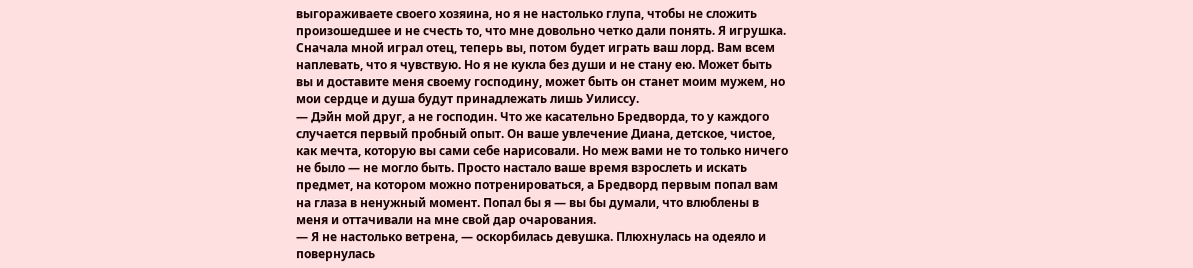выгораживаете своего хозяина, но я не настолько глупа, чтобы не сложить произошедшее и не счесть то, что мне довольно четко дали понять. Я игрушка. Сначала мной играл отец, теперь вы, потом будет играть ваш лорд. Вам всем наплевать, что я чувствую. Но я не кукла без души и не стану ею. Может быть вы и доставите меня своему господину, может быть он станет моим мужем, но мои сердце и душа будут принадлежать лишь Уилиссу.
— Дэйн мой друг, а не господин. Что же касательно Бредворда, то у каждого случается первый пробный опыт. Он ваше увлечение Диана, детское, чистое, как мечта, которую вы сами себе нарисовали. Но меж вами не то только ничего не было — не могло быть. Просто настало ваше время взрослеть и искать предмет, на котором можно потренироваться, а Бредворд первым попал вам на глаза в ненужный момент. Попал бы я — вы бы думали, что влюблены в меня и оттачивали на мне свой дар очарования.
— Я не настолько ветрена, — оскорбилась девушка. Плюхнулась на одеяло и повернулась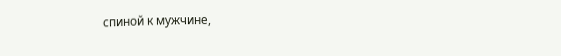спиной к мужчине,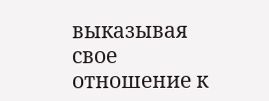выказывая свое отношение к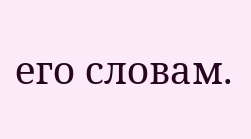его словам.